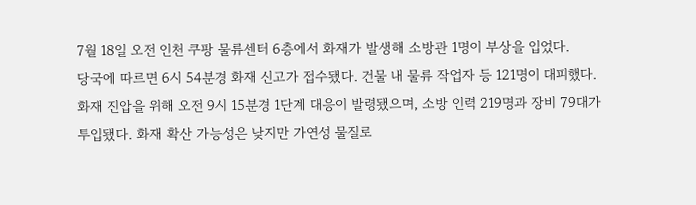7월 18일 오전 인천 쿠팡 물류센터 6층에서 화재가 발생해 소방관 1명이 부상을 입었다.
당국에 따르면 6시 54분경 화재 신고가 접수됐다. 건물 내 물류 작업자 등 121명이 대피했다.
화재 진압을 위해 오전 9시 15분경 1단계 대응이 발령됐으며, 소방 인력 219명과 장비 79대가 투입됐다. 화재 확산 가능성은 낮지만 가연성 물질로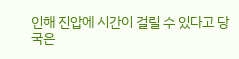인해 진압에 시간이 걸릴 수 있다고 당국은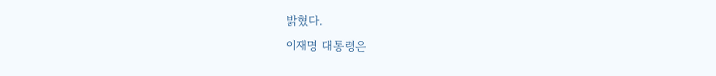밝혔다.
이재명 대통령은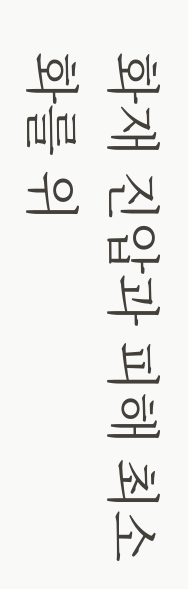화재 진압과 피해 최소화를 위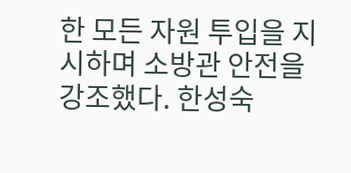한 모든 자원 투입을 지시하며 소방관 안전을 강조했다. 한성숙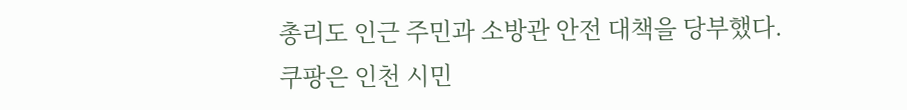총리도 인근 주민과 소방관 안전 대책을 당부했다.
쿠팡은 인천 시민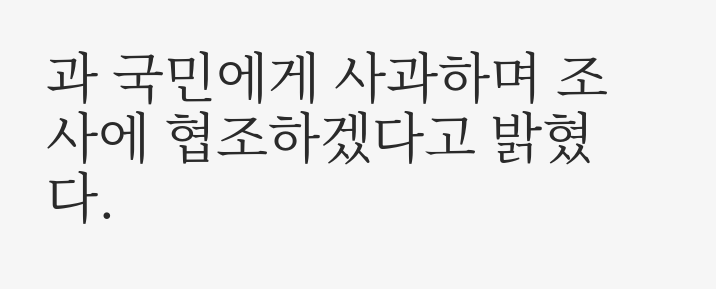과 국민에게 사과하며 조사에 협조하겠다고 밝혔다.